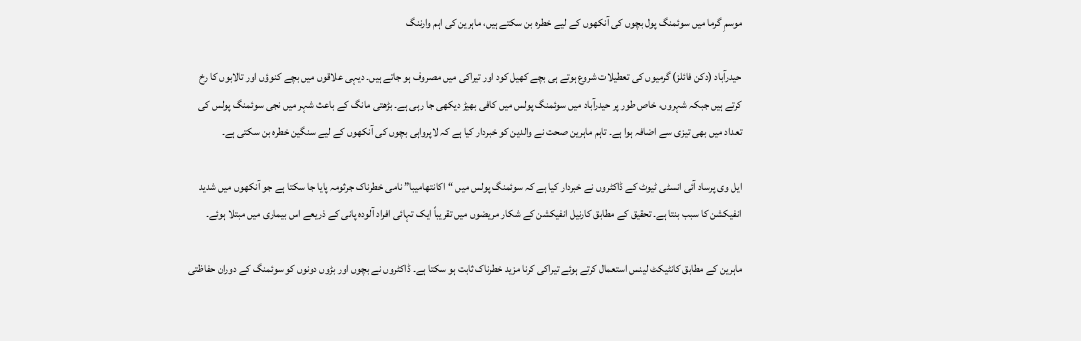موسمِ گرما میں سوئمنگ پول بچوں کی آنکھوں کے لیے خطرہ بن سکتے ہیں، ماہرین کی اہم وارننگ

حیدرآباد (دکن فائلز) گرمیوں کی تعطیلات شروع ہوتے ہی بچے کھیل کود اور تیراکی میں مصروف ہو جاتے ہیں۔ دیہی علاقوں میں بچے کنوؤں اور تالابوں کا رخ کرتے ہیں جبکہ شہروں، خاص طور پر حیدرآباد میں سوئمنگ پولس میں کافی بھیڑ دیکھی جا رہی ہے۔ بڑھتی مانگ کے باعث شہر میں نجی سوئمنگ پولس کی تعداد میں بھی تیزی سے اضافہ ہوا ہے۔ تاہم ماہرین صحت نے والدین کو خبردار کیا ہے کہ لاپرواہی بچوں کی آنکھوں کے لیے سنگین خطرہ بن سکتی ہے۔

ایل وی پرساد آئی انسٹی ٹیوٹ کے ڈاکٹروں نے خبردار کیا ہے کہ سوئمنگ پولس میں “اکانتھامیبا” نامی خطرناک جرثومہ پایا جا سکتا ہے جو آنکھوں میں شدید انفیکشن کا سبب بنتا ہے۔ تحقیق کے مطابق کارنیل انفیکشن کے شکار مریضوں میں تقریباً ایک تہائی افراد آلودہ پانی کے ذریعے اس بیماری میں مبتلا ہوئے۔

ماہرین کے مطابق کانٹیکٹ لینس استعمال کرتے ہوئے تیراکی کرنا مزید خطرناک ثابت ہو سکتا ہے۔ ڈاکٹروں نے بچوں اور بڑوں دونوں کو سوئمنگ کے دوران حفاظتی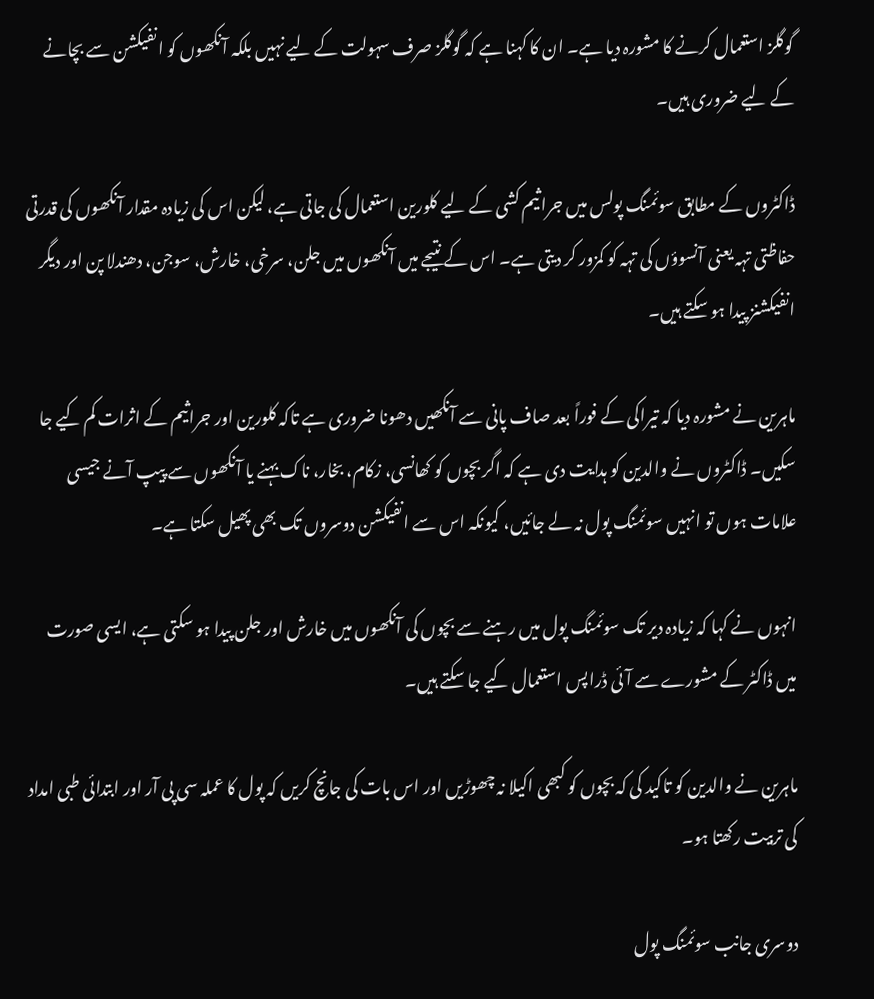گوگلز استعمال کرنے کا مشورہ دیا ہے۔ ان کا کہنا ہے کہ گوگلز صرف سہولت کے لیے نہیں بلکہ آنکھوں کو انفیکشن سے بچانے کے لیے ضروری ہیں۔

ڈاکٹروں کے مطابق سوئمنگ پولس میں جراثیم کشی کے لیے کلورین استعمال کی جاتی ہے، لیکن اس کی زیادہ مقدار آنکھوں کی قدرتی حفاظتی تہہ یعنی آنسوؤں کی تہہ کو کمزور کر دیتی ہے۔ اس کے نتیجے میں آنکھوں میں جلن، سرخی، خارش، سوجن، دھندلا پن اور دیگر انفیکشنز پیدا ہو سکتے ہیں۔

ماہرین نے مشورہ دیا کہ تیراکی کے فوراً بعد صاف پانی سے آنکھیں دھونا ضروری ہے تاکہ کلورین اور جراثیم کے اثرات کم کیے جا سکیں۔ ڈاکٹروں نے والدین کو ہدایت دی ہے کہ اگر بچوں کو کھانسی، زکام، بخار، ناک بہنے یا آنکھوں سے پیپ آنے جیسی علامات ہوں تو انہیں سوئمنگ پول نہ لے جائیں، کیونکہ اس سے انفیکشن دوسروں تک بھی پھیل سکتا ہے۔

انہوں نے کہا کہ زیادہ دیر تک سوئمنگ پول میں رہنے سے بچوں کی آنکھوں میں خارش اور جلن پیدا ہو سکتی ہے، ایسی صورت میں ڈاکٹر کے مشورے سے آئی ڈراپس استعمال کیے جا سکتے ہیں۔

ماہرین نے والدین کو تاکید کی کہ بچوں کو کبھی اکیلا نہ چھوڑیں اور اس بات کی جانچ کریں کہ پول کا عملہ سی پی آر اور ابتدائی طبی امداد کی تربیت رکھتا ہو۔

دوسری جانب سوئمنگ پول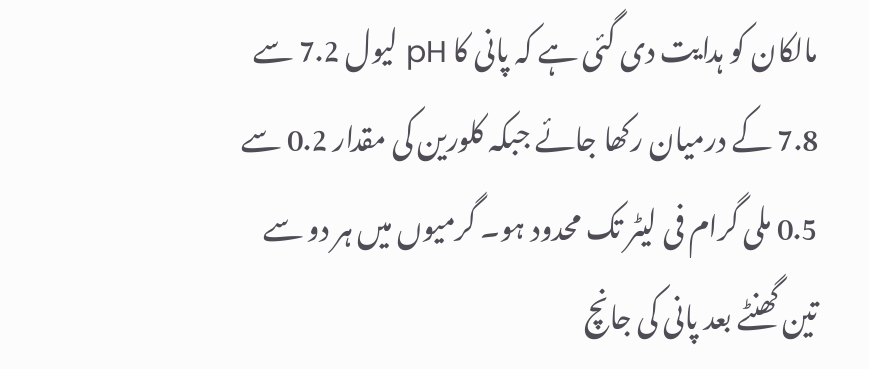مالکان کو ہدایت دی گئی ہے کہ پانی کا pH لیول 7.2 سے 7.8 کے درمیان رکھا جائے جبکہ کلورین کی مقدار 0.2 سے 0.5 ملی گرام فی لیٹر تک محدود ہو۔ گرمیوں میں ہر دو سے تین گھنٹے بعد پانی کی جانچ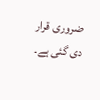ضروری قرار دی گئی ہے۔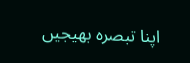اپنا تبصرہ بھیجیں